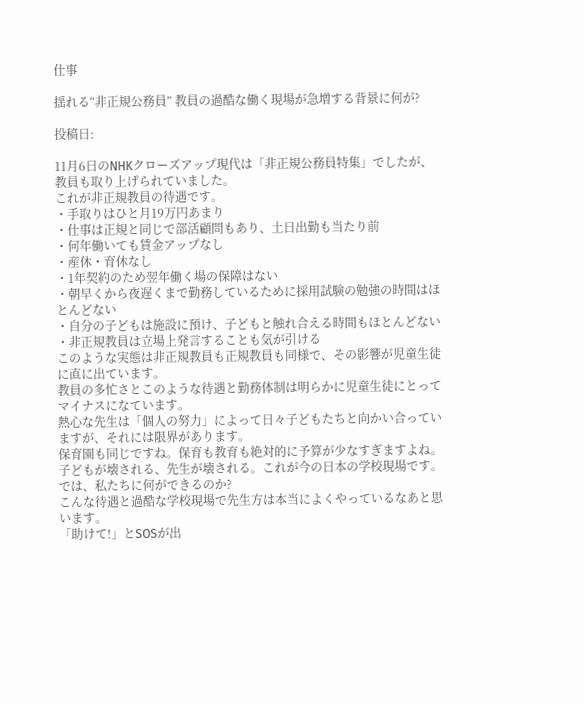仕事

揺れる“非正規公務員” 教員の過酷な働く現場が急増する背景に何が?

投稿日:

11月6日のNHKクローズアップ現代は「非正規公務員特集」でしたが、教員も取り上げられていました。
これが非正規教員の待遇です。
・手取りはひと月19万円あまり
・仕事は正規と同じで部活顧問もあり、土日出勤も当たり前
・何年働いても賃金アップなし
・産休・育休なし
・1年契約のため翌年働く場の保障はない
・朝早くから夜遅くまで勤務しているために採用試験の勉強の時間はほとんどない
・自分の子どもは施設に預け、子どもと触れ合える時間もほとんどない
・非正規教員は立場上発言することも気が引ける
このような実態は非正規教員も正規教員も同様で、その影響が児童生徒に直に出ています。
教員の多忙さとこのような待遇と勤務体制は明らかに児童生徒にとってマイナスになています。
熱心な先生は「個人の努力」によって日々子どもたちと向かい合っていますが、それには限界があります。
保育園も同じですね。保育も教育も絶対的に予算が少なすぎますよね。
子どもが壊される、先生が壊される。これが今の日本の学校現場です。
では、私たちに何ができるのか?
こんな待遇と過酷な学校現場で先生方は本当によくやっているなあと思います。
「助けて!」とSOSが出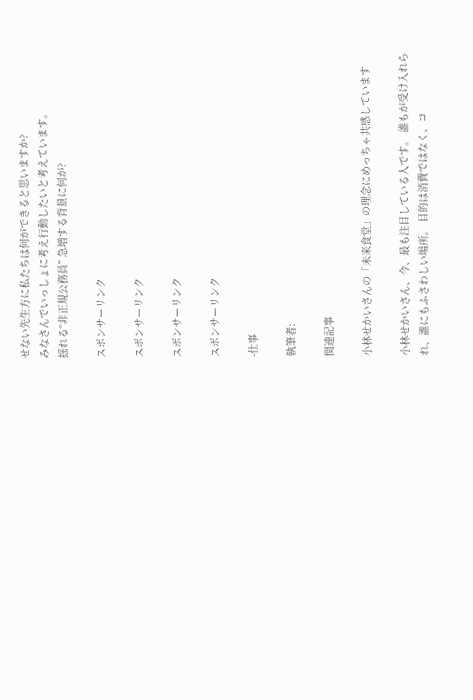せない先生方に私たちは何ができると思いますか?
みなさんでいっしょに考え行動したいと考えています。
揺れる“非正規公務員” 急増する背景に何が?

スポンサーリンク

スポンサーリンク

スポンサーリンク

スポンサーリンク

-仕事

執筆者:

関連記事

小林せかいさんの「未来食堂」の理念にめっちゃ共感しています

小林せかいさん、今、最も注目している人です。 誰もが受け入れられ、誰にもふさわしい場所。 目的は消費ではなく、コ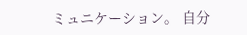ミュニケーション。 自分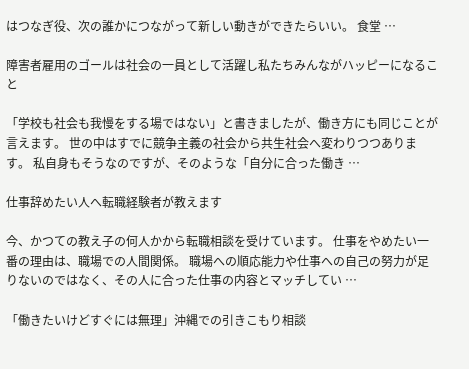はつなぎ役、次の誰かにつながって新しい動きができたらいい。 食堂 …

障害者雇用のゴールは社会の一員として活躍し私たちみんながハッピーになること

「学校も社会も我慢をする場ではない」と書きましたが、働き方にも同じことが言えます。 世の中はすでに競争主義の社会から共生社会へ変わりつつあります。 私自身もそうなのですが、そのような「自分に合った働き …

仕事辞めたい人へ転職経験者が教えます

今、かつての教え子の何人かから転職相談を受けています。 仕事をやめたい一番の理由は、職場での人間関係。 職場への順応能力や仕事への自己の努力が足りないのではなく、その人に合った仕事の内容とマッチしてい …

「働きたいけどすぐには無理」沖縄での引きこもり相談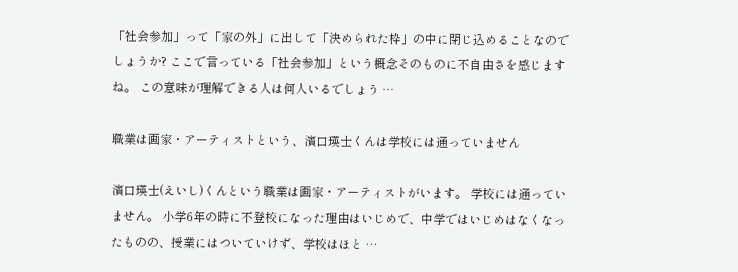「社会参加」って「家の外」に出して「決められた枠」の中に閉じ込めることなのでしょうか? ここで言っている「社会参加」という概念そのものに不自由さを感じますね。 この意味が理解できる人は何人いるでしょう …

職業は画家・アーティストという、濱口瑛士くんは学校には通っていません

濱口瑛士(えいし)くんという職業は画家・アーティストがいます。 学校には通っていません。 小学6年の時に不登校になった理由はいじめで、中学ではいじめはなくなったものの、授業にはついていけず、学校はほと …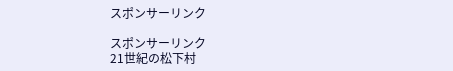スポンサーリンク

スポンサーリンク
21世紀の松下村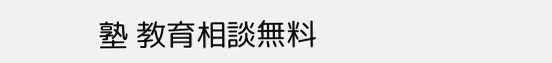塾 教育相談無料